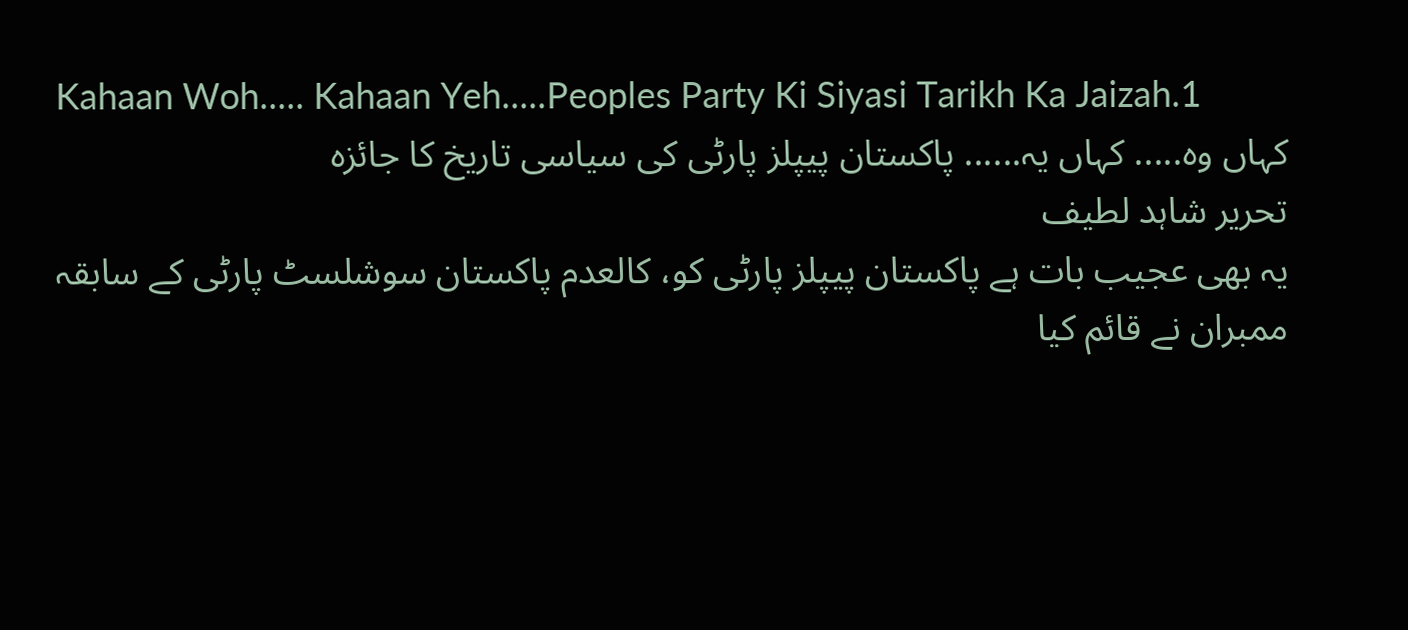Kahaan Woh..... Kahaan Yeh.....Peoples Party Ki Siyasi Tarikh Ka Jaizah.1
کہاں وہ..... کہاں یہ...... پاکستان پیپلز پارٹی کی سیاسی تاریخ کا جائزہ
تحریر شاہد لطیف
یہ بھی عجیب بات ہے پاکستان پیپلز پارٹی کو، کالعدم پاکستان سوشلسٹ پارٹی کے سابقہ ممبران نے قائم کیا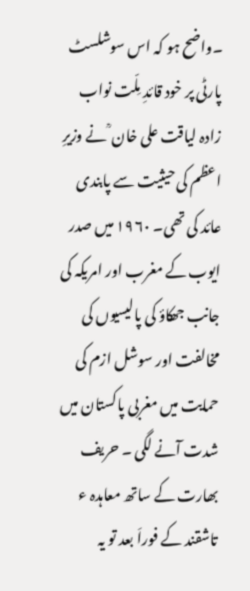۔واضح ہو کہ اس سوشلسٹ پارٹی پر خود قائدِ مِلّت نواب زادہ لیاقت علی خان ؒ نے وزیرِ اعظم کی حیثیت سے پابندی عائد کی تھی۔ ۱۹۶۰ میں صدر ایوب کے مغرب اور امریکہ کی جانب جھکاؤ کی پالیسیوں کی مخالفت اور سوشل ازم کی حمایت میں مغربی پاکستان میں شدت آنے لگی ۔ حریف بھارت کے ساتھ معاہدہ ء تاشقند کے فوراَ بعد تو یہ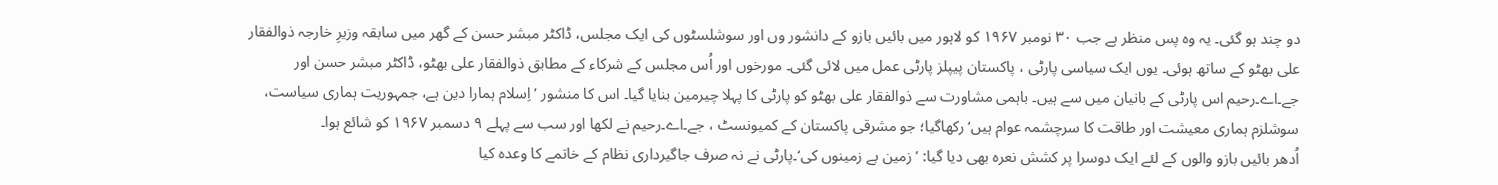دو چند ہو گئی۔ یہ وہ پس منظر ہے جب ۳۰ نومبر ۱۹۶۷ کو لاہور میں بائیں بازو کے دانشور وں اور سوشلسٹوں کی ایک مجلس، ڈاکٹر مبشر حسن کے گھر میں سابقہ وزیرِ خارجہ ذوالفقار علی بھٹو کے ساتھ ہوئی۔ یوں ایک سیاسی پارٹی ، پاکستان پیپلز پارٹی عمل میں لائی گئی۔ مورخوں اور اُس مجلس کے شرکاء کے مطابق ذوالفقار علی بھٹو، ڈاکٹر مبشر حسن اور جے۔اے۔رحیم اس پارٹی کے بانیان میں سے ہیں۔ باہمی مشاورت سے ذوالفقار علی بھٹو کو پارٹی کا پہلا چیرمین بنایا گیا۔ اس کا منشور ’ اِسلام ہمارا دین ہے، جمہوریت ہماری سیاست، سوشلزم ہماری معیشت اور طاقت کا سرچشمہ عوام ہیں‘ رکھاگیا؛ جو مشرقی پاکستان کے کمیونسٹ ، جے۔اے۔رحیم نے لکھا اور سب سے پہلے ۹ دسمبر ۱۹۶۷ کو شائع ہوا۔
اُدھر بائیں بازو والوں کے لئے ایک دوسرا پر کشش نعرہ بھی دیا گیا: ’ زمین بے زمینوں کی‘۔پارٹی نے نہ صرف جاگیرداری نظام کے خاتمے کا وعدہ کیا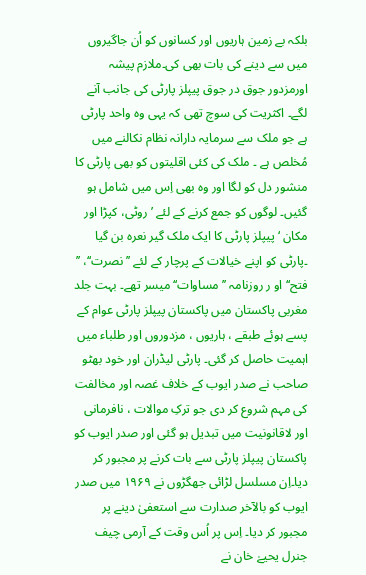بلکہ بے زمین ہاریوں اور کسانوں کو اُن جاگیروں میں سے دینے کی بات بھی کی۔ملازم پیشہ اورمزدور جوق در جوق پیپلز پارٹی کی جانب آنے لگے۔ اکثریت کی سوچ تھی کہ یہی وہ واحد پارٹی ہے جو ملک سے سرمایہ دارانہ نظام نکالنے میں مُخلص ہے ۔ ملک کی کئی اقلیتوں کو بھی پارٹی کا منشور دل کو لگا اور وہ بھی اِس میں شامل ہو گئیں۔ لوگوں کو جمع کرنے کے لئے ’ روٹی، کپڑا اور مکان ‘ پیپلز پارٹی کا ایک ملک گیر نعرہ بن گیا ۔پارٹی کو اپنے خیالات کے پرچار کے لئے ’’ نصرت‘‘، ’’ فتح‘‘ او ر روزنامہ ’’ مساوات‘‘ میسر تھے۔ بہت جلد مغربی پاکستان میں پاکستان پیپلز پارٹی عوام کے پسے ہوئے طبقے ، ہاریوں ، مزدوروں اور طلباء میں اہمیت حاصل کر گئی۔ پارٹی لیڈران اور خود بھٹو صاحب نے صدر ایوب کے خلاف غصہ اور مخالفت کی مہم شروع کر دی جو ترکِ موالات ، نافرمانی اور لاقانونیت میں تبدیل ہو گئی اور صدر ایوب کو پاکستان پیپلز پارٹی سے بات کرنے پر مجبور کر دیا۔اِن مسلسل لڑائی جھگڑوں نے ۱۹۶۹ میں صدر ایوب کو بالآخر صدارت سے استعفیٰ دینے پر مجبور کر دیا۔ اِس پر اُس وقت کے آرمی چیف جنرل یحیےٰ خان نے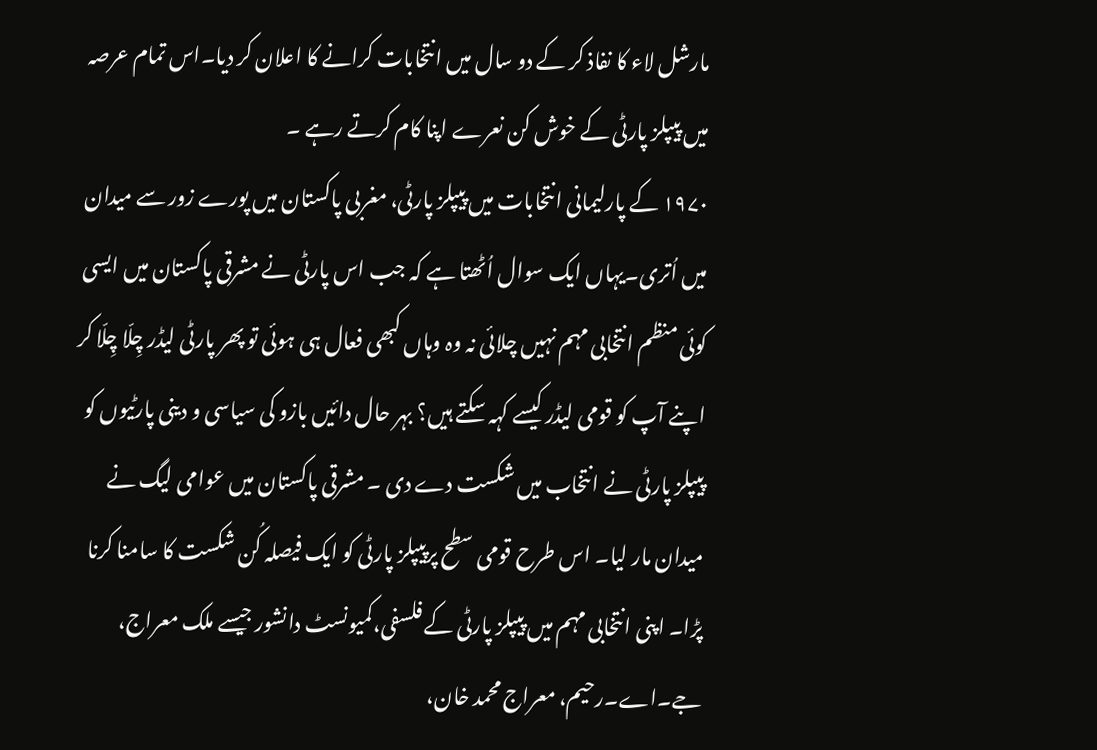مارشل لاء کا نفاذ کر کے دو سال میں انتخابات کرانے کا اعلان کر دیا۔اس تمام عرصہ میں پیپلز پارٹی کے خوش کن نعرے اپنا کام کرتے رہے ۔
۱۹۷۰ کے پارلیمانی انتخابات میں پیپلز پارٹی، مغربی پاکستان میں پورے زور سے میدان میں اُتری۔یہاں ایک سوال اُٹھتا ہے کہ جب اس پارٹی نے مشرقی پاکستان میں ایسی کوئی منظم انتخابی مہم نہیں چلائی نہ وہ وہاں کبھی فعال ہی ہوئی تو پھر پارٹی لیڈر چِلّا چِلّا کر اپنے آپ کو قومی لیڈر کیسے کہہ سکتے ہیں؟ بہر حال دائیں بازو کی سیاسی و دینی پارٹیوں کو پیپلز پارٹی نے انتخاب میں شکست دے دی ۔ مشرقی پاکستان میں عوامی لیگ نے میدان مار لیا۔ اس طرح قومی سطح پرپیپلز پارٹی کو ایک فیصلہ کُن شکست کا سامنا کرنا پڑا۔ اپنی انتخابی مہم میں پیپلز پارٹی کے فلسفی،کمیونسٹ دانشور جیسے ملک معراج، جے۔اے۔رحیم، معراج محمد خان،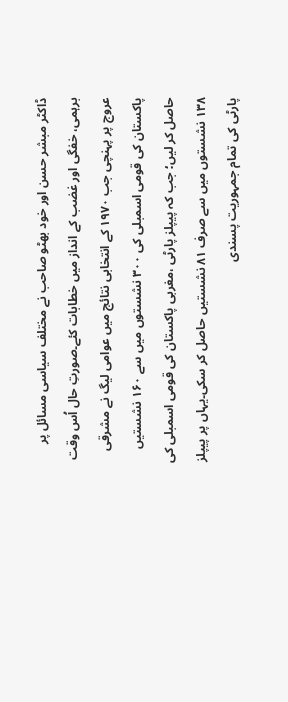ڈاکٹر مبشر حسن اور خود بھٹو صاحب نے مختلف سیاسی مسائل پر برہمی، خفگی اور غضب کے انداز میں خطابات کئے۔صورتِ حال اُس وقت عروج پر پہنچی جب ۱۹۷۰ کے انتخابی نتائج میں عوامی لیگ نے مشرقی پاکستان کی قومی اسمبلی کی ۳۰۰ نشستوں میں سے ۱۶۰ نشستیں حاصل کر لیں؛ جب کہ پیپلز پارٹی ،مغربی پاکستان کی قومی اسمبلی کی ۱۳۸ نشستوں میں سے صرف ۸۱ نشستیں حاصل کر سکی۔یہاں پر پیپلز پارٹی کی تمام جمہوریت پسندی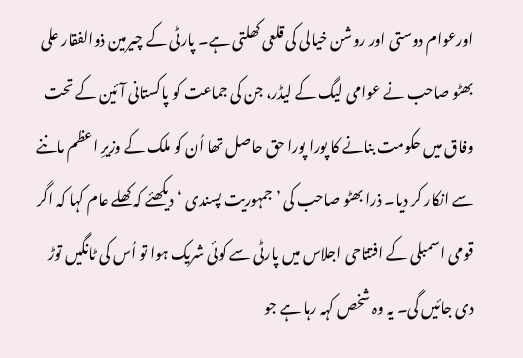اورعوام دوستی اور روشن خیالی کی قلعی کھلتی ہے۔ پارٹی کے چیرمین ذوالفقار علی بھٹو صاحب نے عوامی لیگ کے لیڈر، جن کی جماعت کو پاکستانی آئین کے تحت وفاق میں حکومت بنانے کا پورا پورا حق حاصل تھا اُن کو ملک کے وزیرِ اعظم ماننے سے انکار کر دیا۔ ذرا بھٹو صاحب کی ’ جمہوریت پسندی ‘ دیکھئے کہ کھلے عام کہا کہ اگر قومی اسمبلی کے افتتاحی اجلاس میں پارٹی سے کوئی شریک ہوا تو اُس کی ٹانگیں توڑ دی جائیں گی۔ یہ وہ شخص کہہ رہا ہے جو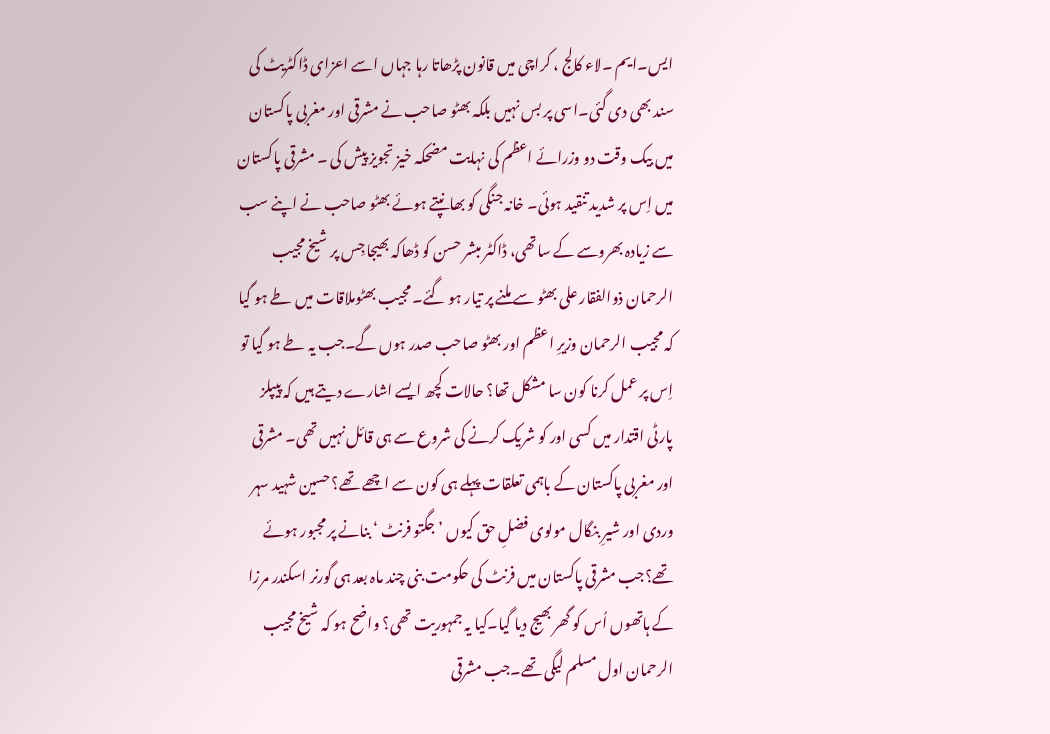ایس۔ایم ۔لاء کالج ، کراچی میں قانون پڑھاتا رہا جہاں اسے اعزای ڈاکٹریٹ کی سند بھی دی گئی۔اسی پر بس نہیں بلکہ بھٹو صاحب نے مشرقی اور مغربی پاکستان میں بیک وقت دو وزرائے اعظم کی نہایت مضحکہ خیز تجویز پیش کی ۔ مشرقی پاکستان میں اِس پر شدید تنقید ہوئی۔ خانہ جنگی کو بھانپتے ہوئے بھٹو صاحب نے اپنے سب سے زیادہ بھروسے کے ساتھی، ڈاکٹر مبشر حسن کو ڈھاکہ بھیجا جِس پر شیخ مجیب الرحمان ذوالفقار علی بھٹو سے ملنے پر تیار ہو گئے۔ مجیب بھٹوملاقات میں طے ہو گیا کہ مجیب الرحمان وزیرِ اعظم اور بھٹو صاحب صدر ہوں گے۔جب یہ طے ہو گیا تو اِس پر عمل کرنا کون سا مشکل تھا؟ حالات کچھ ایسے اشارے دیتے ہیں کہ پیپلز پارٹی اقتدار میں کسی اور کو شریک کرنے کی شروع سے ہی قائل نہیں تھی۔ مشرقی اور مغربی پاکستان کے باہمی تعلقات پہلے ہی کون سے اچھے تھے؟ حسین شہید سہر وردی اور شیرِ بنگال مولوی فضلِ حق کیوں ’ جگتو فرنٹ ‘ بنانے پر مجبور ہوئے تھے؟جب مشرقی پاکستان میں فرنٹ کی حکومت بنی چند ماہ بعد ہی گورنر اسکندر مرزا کے ہاتھوں اُس کو گھر بھیج دیا گیا۔کیا یہ جمہوریت تھی؟ واضح ہو کہ شیخ مجیب الرحمان اول مسلم لیگی تھے۔جب مشرقی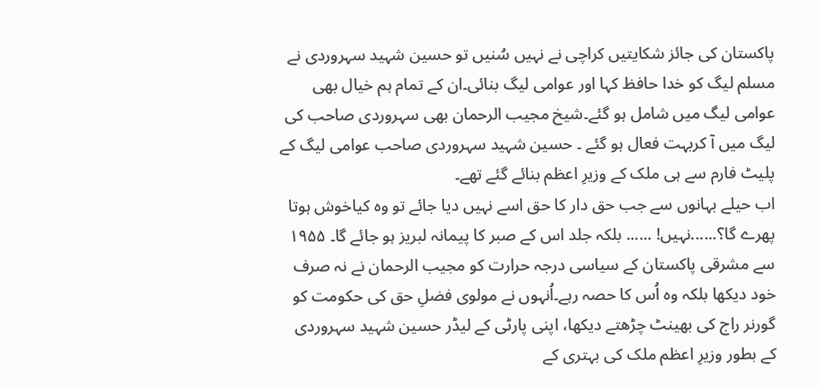پاکستان کی جائز شکایتیں کراچی نے نہیں سُنیں تو حسین شہید سہروردی نے مسلم لیگ کو خدا حافظ کہا اور عوامی لیگ بنائی۔ان کے تمام ہم خیال بھی عوامی لیگ میں شامل ہو گئے۔شیخ مجیب الرحمان بھی سہروردی صاحب کی لیگ میں آ کربہت فعال ہو گئے ۔ حسین شہید سہروردی صاحب عوامی لیگ کے پلیٹ فارم سے ہی ملک کے وزیرِ اعظم بنائے گئے تھے۔
اب حیلے بہانوں سے جب حق دار کا حق اسے نہیں دیا جائے تو وہ کیاخوش ہوتا پھرے گا؟......نہیں! ...... بلکہ جلد اس کے صبر کا پیمانہ لبریز ہو جائے گا۔ ۱۹۵۵ سے مشرقی پاکستان کے سیاسی درجہ حرارت کو مجیب الرحمان نے نہ صرف خود دیکھا بلکہ وہ اُس کا حصہ رہے۔اُنہوں نے مولوی فضلِ حق کی حکومت کو گورنر راج کی بھینٹ چڑھتے دیکھا، اپنی پارٹی کے لیڈر حسین شہید سہروردی کے بطور وزیرِ اعظم ملک کی بہتری کے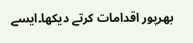بھرپور اقدامات کرتے دیکھا۔ایسے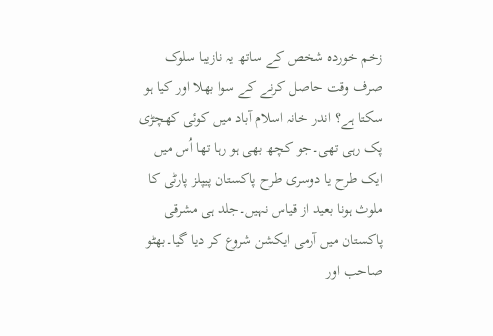زخم خوردہ شخص کے ساتھ یہ نازیبا سلوک صرف وقت حاصل کرنے کے سوا بھلا اور کیا ہو سکتا ہے؟ اندر خانہ اسلام آباد میں کوئی کھچڑی پک رہی تھی۔جو کچھ بھی ہو رہا تھا اُس میں ایک طرح یا دوسری طرح پاکستان پیپلز پارٹی کا ملوث ہونا بعید از قیاس نہیں۔جلد ہی مشرقی پاکستان میں آرمی ایکشن شروع کر دیا گیا۔بھٹو صاحب اور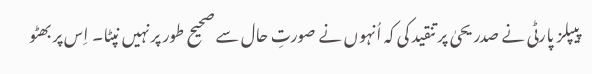پیپلز پارٹی نے صدر یحیٰ پر تنقید کی کہ اُنہوں نے صورتِ حال سے صحیح طور پر نہیں نپٹا۔ اِس پر بھٹو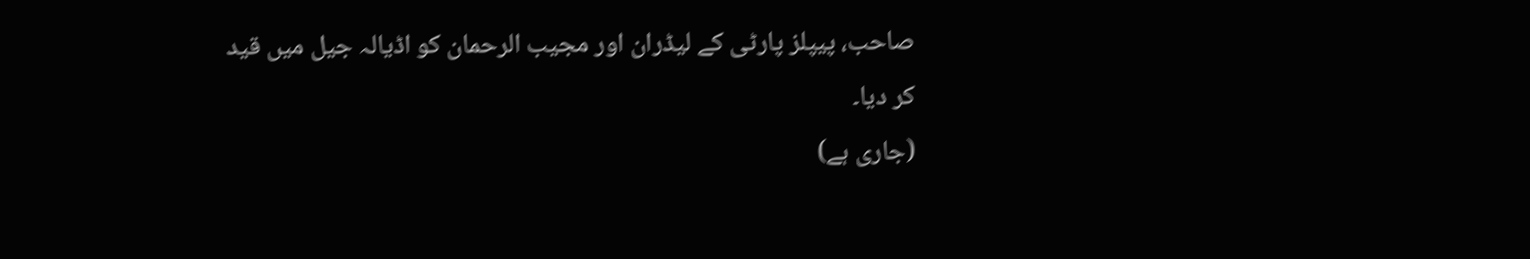صاحب، پیپلز پارٹی کے لیڈران اور مجیب الرحمان کو اڈیالہ جیل میں قید کر دیا۔
(جاری ہے)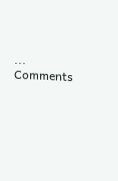...
Comments